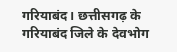गरियाबंद। छत्तीसगढ़ के गरियाबंद जिले के देवभोग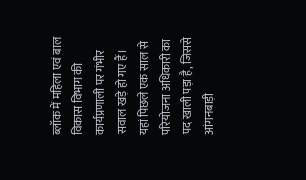ब्लॉक में महिला एवं बाल विकास विभाग की कार्यप्रणाली पर गंभीर सवाल खड़े हो गए हैं। यहां पिछले एक साल से परियोजना अधिकारी का पद खाली पड़ा है, जिससे आंगनबाड़ी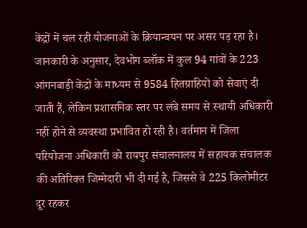केंद्रों में चल रही योजनाओं के क्रियान्वयन पर असर पड़ रहा है।
जानकारी के अनुसार, देवभोग ब्लॉक में कुल 94 गांवों के 223 आंगनबाड़ी केंद्रों के माध्यम से 9584 हितग्राहियों को सेवाएं दी जाती हैं, लेकिन प्रशासनिक स्तर पर लंबे समय से स्थायी अधिकारी नहीं होने से व्यवस्था प्रभावित हो रही है। वर्तमान में जिला परियोजना अधिकारी को रायपुर संचालनालय में सहायक संचालक की अतिरिक्त जिम्मेदारी भी दी गई है, जिससे वे 225 किलोमीटर दूर रहकर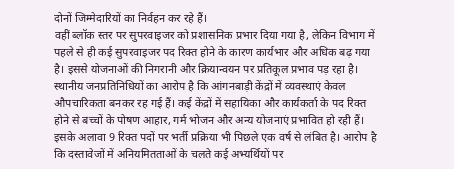दोनों जिम्मेदारियों का निर्वहन कर रहे हैं।
वहीं ब्लॉक स्तर पर सुपरवाइजर को प्रशासनिक प्रभार दिया गया है, लेकिन विभाग में पहले से ही कई सुपरवाइजर पद रिक्त होने के कारण कार्यभार और अधिक बढ़ गया है। इससे योजनाओं की निगरानी और क्रियान्वयन पर प्रतिकूल प्रभाव पड़ रहा है।
स्थानीय जनप्रतिनिधियों का आरोप है कि आंगनबाड़ी केंद्रों में व्यवस्थाएं केवल औपचारिकता बनकर रह गई हैं। कई केंद्रों में सहायिका और कार्यकर्ता के पद रिक्त होने से बच्चों के पोषण आहार, गर्म भोजन और अन्य योजनाएं प्रभावित हो रही हैं।
इसके अलावा 9 रिक्त पदों पर भर्ती प्रक्रिया भी पिछले एक वर्ष से लंबित है। आरोप है कि दस्तावेजों में अनियमितताओं के चलते कई अभ्यर्थियों पर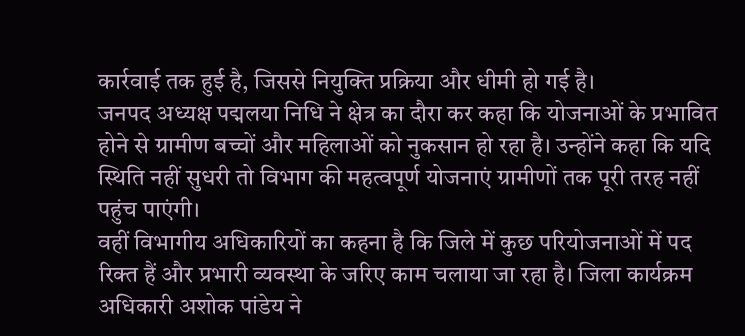कार्रवाई तक हुई है, जिससे नियुक्ति प्रक्रिया और धीमी हो गई है।
जनपद अध्यक्ष पद्मलया निधि ने क्षेत्र का दौरा कर कहा कि योजनाओं के प्रभावित होने से ग्रामीण बच्चों और महिलाओं को नुकसान हो रहा है। उन्होंने कहा कि यदि स्थिति नहीं सुधरी तो विभाग की महत्वपूर्ण योजनाएं ग्रामीणों तक पूरी तरह नहीं पहुंच पाएंगी।
वहीं विभागीय अधिकारियों का कहना है कि जिले में कुछ परियोजनाओं में पद रिक्त हैं और प्रभारी व्यवस्था के जरिए काम चलाया जा रहा है। जिला कार्यक्रम अधिकारी अशोक पांडेय ने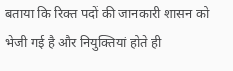बताया कि रिक्त पदों की जानकारी शासन को भेजी गई है और नियुक्तियां होते ही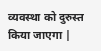व्यवस्था को दुरुस्त किया जाएगा |